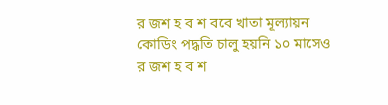র জশ হ ব শ ববে খাতা মূল্যায়ন কোডিং পদ্ধতি চালু হয়নি ১০ মাসেও
র জশ হ ব শ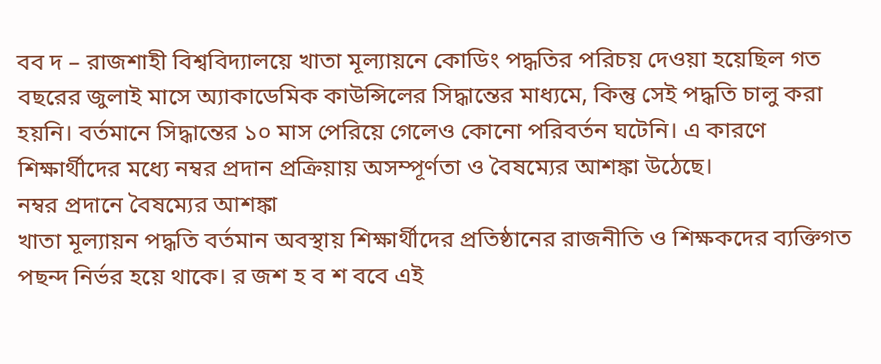বব দ – রাজশাহী বিশ্ববিদ্যালয়ে খাতা মূল্যায়নে কোডিং পদ্ধতির পরিচয় দেওয়া হয়েছিল গত বছরের জুলাই মাসে অ্যাকাডেমিক কাউন্সিলের সিদ্ধান্তের মাধ্যমে, কিন্তু সেই পদ্ধতি চালু করা হয়নি। বর্তমানে সিদ্ধান্তের ১০ মাস পেরিয়ে গেলেও কোনো পরিবর্তন ঘটেনি। এ কারণে শিক্ষার্থীদের মধ্যে নম্বর প্রদান প্রক্রিয়ায় অসম্পূর্ণতা ও বৈষম্যের আশঙ্কা উঠেছে।
নম্বর প্রদানে বৈষম্যের আশঙ্কা
খাতা মূল্যায়ন পদ্ধতি বর্তমান অবস্থায় শিক্ষার্থীদের প্রতিষ্ঠানের রাজনীতি ও শিক্ষকদের ব্যক্তিগত পছন্দ নির্ভর হয়ে থাকে। র জশ হ ব শ ববে এই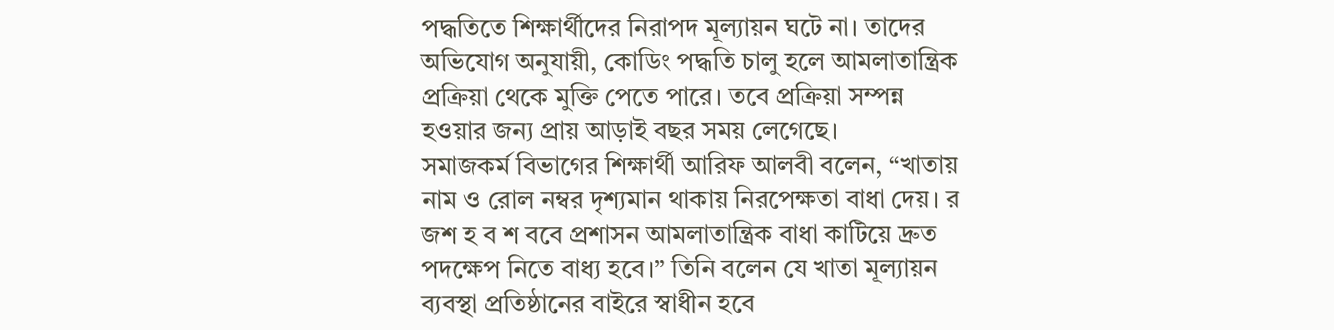পদ্ধতিতে শিক্ষার্থীদের নিরাপদ মূল্যায়ন ঘটে না। তাদের অভিযোগ অনুযায়ী, কোডিং পদ্ধতি চালু হলে আমলাতান্ত্রিক প্রক্রিয়া থেকে মুক্তি পেতে পারে। তবে প্রক্রিয়া সম্পন্ন হওয়ার জন্য প্রায় আড়াই বছর সময় লেগেছে।
সমাজকর্ম বিভাগের শিক্ষার্থী আরিফ আলবী বলেন, “খাতায় নাম ও রোল নম্বর দৃশ্যমান থাকায় নিরপেক্ষতা বাধা দেয়। র জশ হ ব শ ববে প্রশাসন আমলাতান্ত্রিক বাধা কাটিয়ে দ্রুত পদক্ষেপ নিতে বাধ্য হবে।” তিনি বলেন যে খাতা মূল্যায়ন ব্যবস্থা প্রতিষ্ঠানের বাইরে স্বাধীন হবে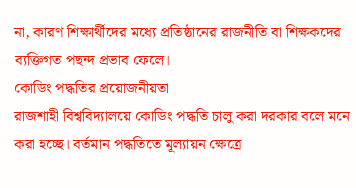না, কারণ শিক্ষার্থীদের মধ্যে প্রতিষ্ঠানের রাজনীতি বা শিক্ষকদের ব্যক্তিগত পছন্দ প্রভাব ফেলে।
কোডিং পদ্ধতির প্রয়োজনীয়তা
রাজশাহী বিশ্ববিদ্যালয়ে কোডিং পদ্ধতি চালু করা দরকার বলে মনে করা হচ্ছে। বর্তমান পদ্ধতিতে মূল্যায়ন ক্ষেত্রে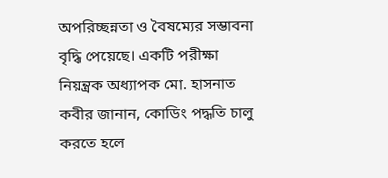অপরিচ্ছন্নতা ও বৈষম্যের সম্ভাবনা বৃদ্ধি পেয়েছে। একটি পরীক্ষা নিয়ন্ত্রক অধ্যাপক মো. হাসনাত কবীর জানান, কোডিং পদ্ধতি চালু করতে হলে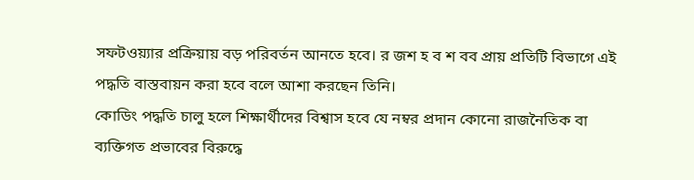সফটওয়্যার প্রক্রিয়ায় বড় পরিবর্তন আনতে হবে। র জশ হ ব শ বব প্রায় প্রতিটি বিভাগে এই পদ্ধতি বাস্তবায়ন করা হবে বলে আশা করছেন তিনি।
কোডিং পদ্ধতি চালু হলে শিক্ষার্থীদের বিশ্বাস হবে যে নম্বর প্রদান কোনো রাজনৈতিক বা ব্যক্তিগত প্রভাবের বিরুদ্ধে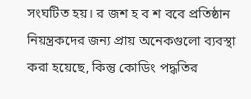সংঘটিত হয়। র জশ হ ব শ ববে প্রতিষ্ঠান নিয়ন্ত্রকদের জন্য প্রায় অনেকগুলো ব্যবস্থা করা হয়েছে, কিন্তু কোডিং পদ্ধতির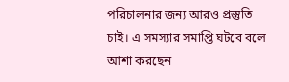পরিচালনার জন্য আরও প্রস্তুতি চাই। এ সমস্যার সমাপ্তি ঘটবে বলে আশা করছেন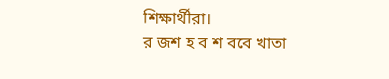শিক্ষার্থীরা।
র জশ হ ব শ ববে খাতা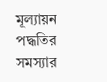মূল্যায়ন পদ্ধতির সমস্যার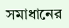সমাধানের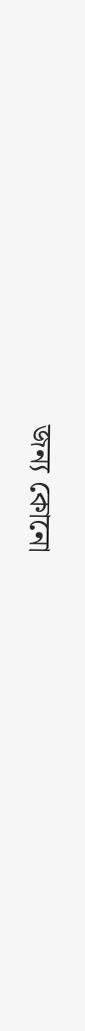জন্য কোনো